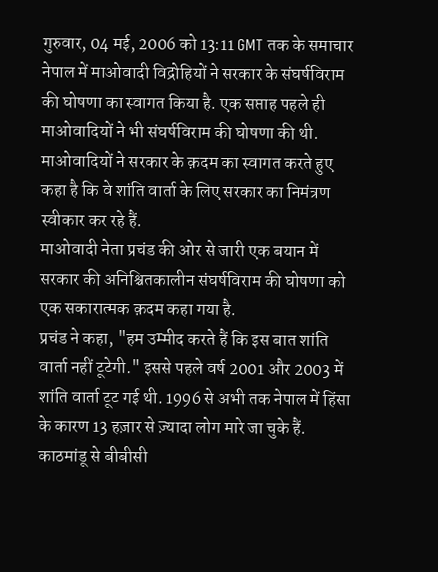गुरुवार, 04 मई, 2006 को 13:11 GMT तक के समाचार
नेपाल में माओवादी विद्रोहियों ने सरकार के संघर्षविराम की घोषणा का स्वागत किया है. एक सप्ताह पहले ही माओवादियों ने भी संघर्षविराम की घोषणा की थी.
माओवादियों ने सरकार के क़दम का स्वागत करते हुए कहा है कि वे शांति वार्ता के लिए सरकार का निमंत्रण स्वीकार कर रहे हैं.
माओवादी नेता प्रचंड की ओर से जारी एक बयान में सरकार की अनिश्चितकालीन संघर्षविराम की घोषणा को एक सकारात्मक क़दम कहा गया है.
प्रचंड ने कहा, "हम उम्मीद करते हैं कि इस बात शांति वार्ता नहीं टूटेगी." इससे पहले वर्ष 2001 और 2003 में शांति वार्ता टूट गई थी. 1996 से अभी तक नेपाल में हिंसा के कारण 13 हज़ार से ज़्यादा लोग मारे जा चुके हैं.
काठमांडू से बीबीसी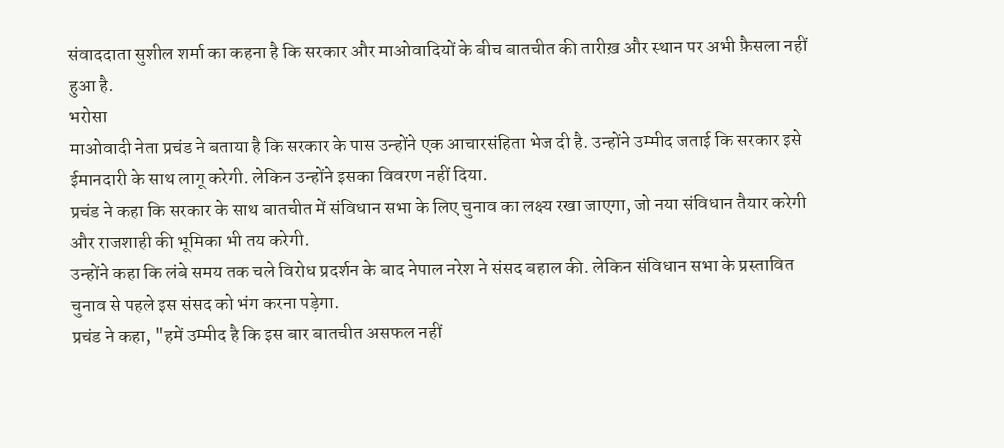संवाददाता सुशील शर्मा का कहना है कि सरकार और माओवादियों के बीच बातचीत की तारीख़ और स्थान पर अभी फ़ैसला नहीं हुआ है.
भरोसा
माओवादी नेता प्रचंड ने बताया है कि सरकार के पास उन्होंने एक आचारसंहिता भेज दी है. उन्होंने उम्मीद जताई कि सरकार इसे ईमानदारी के साथ लागू करेगी. लेकिन उन्होंने इसका विवरण नहीं दिया.
प्रचंड ने कहा कि सरकार के साथ बातचीत में संविधान सभा के लिए चुनाव का लक्ष्य रखा जाएगा, जो नया संविधान तैयार करेगी और राजशाही की भूमिका भी तय करेगी.
उन्होंने कहा कि लंबे समय तक चले विरोध प्रदर्शन के बाद नेपाल नरेश ने संसद बहाल की. लेकिन संविधान सभा के प्रस्तावित चुनाव से पहले इस संसद को भंग करना पड़ेगा.
प्रचंड ने कहा, "हमें उम्मीद है कि इस बार बातचीत असफल नहीं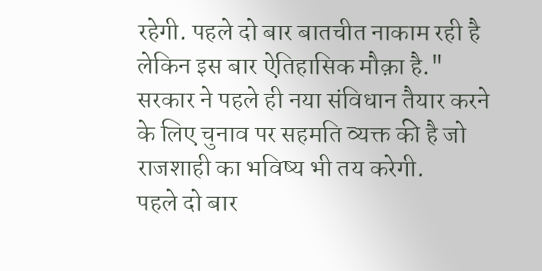रहेगी. पहले दो बार बातचीत नाकाम रही है लेकिन इस बार ऐतिहासिक मौक़ा है."
सरकार ने पहले ही नया संविधान तैयार करने के लिए चुनाव पर सहमति व्यक्त की है जो राजशाही का भविष्य भी तय करेगी.
पहले दो बार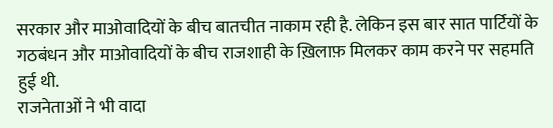सरकार और माओवादियों के बीच बातचीत नाकाम रही है. लेकिन इस बार सात पार्टियों के गठबंधन और माओवादियों के बीच राजशाही के ख़िलाफ़ मिलकर काम करने पर सहमति हुई थी.
राजनेताओं ने भी वादा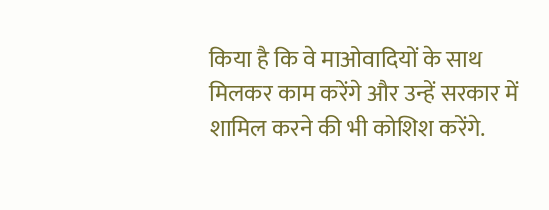किया है कि वे माओवादियों के साथ मिलकर काम करेंगे और उन्हें सरकार में शामिल करने की भी कोशिश करेंगे.